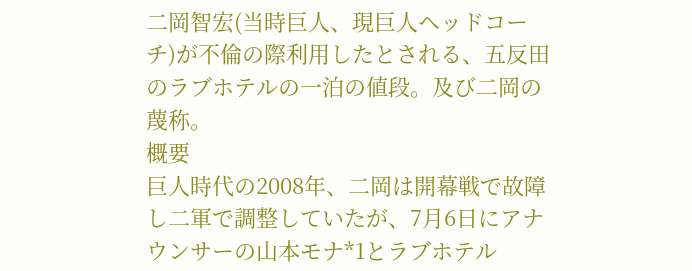二岡智宏(当時巨人、現巨人ヘッドコーチ)が不倫の際利用したとされる、五反田のラブホテルの一泊の値段。及び二岡の蔑称。
概要
巨人時代の2008年、二岡は開幕戦で故障し二軍で調整していたが、7月6日にアナウンサーの山本モナ*1とラブホテル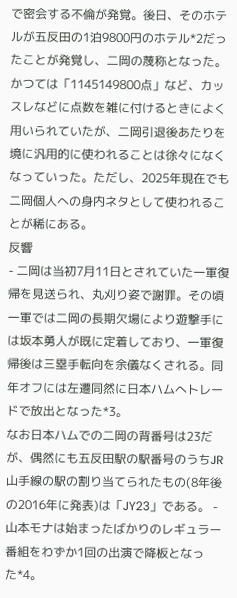で密会する不倫が発覚。後日、そのホテルが五反田の1泊9800円のホテル*2だったことが発覚し、二岡の蔑称となった。
かつては「1145149800点」など、カッスレなどに点数を雑に付けるときによく用いられていたが、二岡引退後あたりを境に汎用的に使われることは徐々になくなっていった。ただし、2025年現在でも二岡個人への身内ネタとして使われることが稀にある。
反響
- 二岡は当初7月11日とされていた一軍復帰を見送られ、丸刈り姿で謝罪。その頃一軍では二岡の長期欠場により遊撃手には坂本勇人が既に定着しており、一軍復帰後は三塁手転向を余儀なくされる。同年オフには左遷同然に日本ハムへトレードで放出となった*3。
なお日本ハムでの二岡の背番号は23だが、偶然にも五反田駅の駅番号のうちJR山手線の駅の割り当てられたもの(8年後の2016年に発表)は「JY23」である。 - 山本モナは始まったばかりのレギュラー番組をわずか1回の出演で降板となった*4。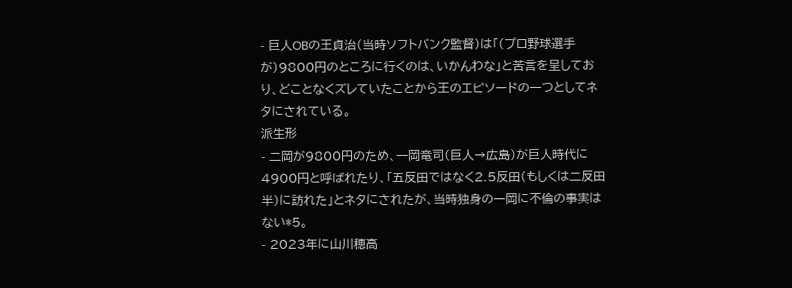- 巨人OBの王貞治(当時ソフトバンク監督)は「(プロ野球選手が)9800円のところに行くのは、いかんわな」と苦言を呈しており、どことなくズレていたことから王のエピソードの一つとしてネタにされている。
派生形
- 二岡が9800円のため、一岡竜司(巨人→広島)が巨人時代に4900円と呼ばれたり、「五反田ではなく2.5反田(もしくは二反田半)に訪れた」とネタにされたが、当時独身の一岡に不倫の事実はない*5。
- 2023年に山川穂高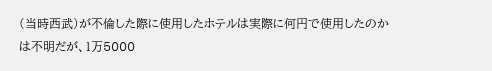(当時西武)が不倫した際に使用したホテルは実際に何円で使用したのかは不明だが、1万5000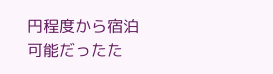円程度から宿泊可能だったた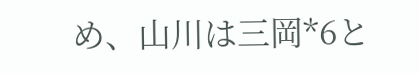め、山川は三岡*6と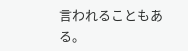言われることもある。